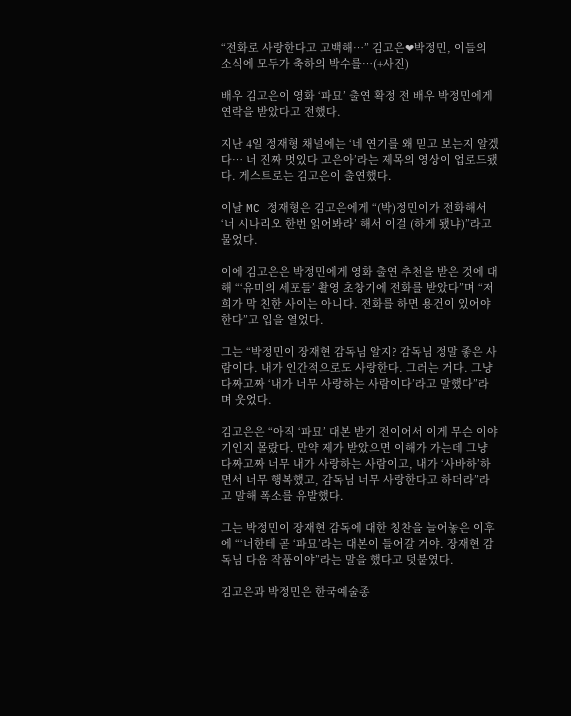“전화로 사랑한다고 고백해…” 김고은❤박정민, 이들의 소식에 모두가 축하의 박수를…(+사진)

배우 김고은이 영화 ‘파묘’ 출연 확정 전 배우 박정민에게 연락을 받았다고 전했다.

지난 4일 정재형 채널에는 ‘네 연기를 왜 믿고 보는지 알겠다… 너 진짜 멋있다 고은아’라는 제목의 영상이 업로드됐다. 게스트로는 김고은이 출연했다.

이날 MC 정재형은 김고은에게 “(박)정민이가 전화해서 ‘너 시나리오 한번 읽어봐라’ 해서 이걸 (하게 됐냐)”라고 물었다.

이에 김고은은 박정민에게 영화 출연 추천을 받은 것에 대해 “‘유미의 세포들’ 촬영 초창기에 전화를 받았다”며 “저희가 막 친한 사이는 아니다. 전화를 하면 용건이 있어야 한다”고 입을 열었다.

그는 “박정민이 장재현 감독님 알지? 감독님 정말 좋은 사람이다. 내가 인간적으로도 사랑한다. 그러는 거다. 그냥 다짜고짜 ‘내가 너무 사랑하는 사람이다’라고 말했다”라며 웃었다.

김고은은 “아직 ‘파묘’ 대본 받기 전이어서 이게 무슨 이야기인지 몰랐다. 만약 제가 받았으면 이해가 가는데 그냥 다짜고짜 너무 내가 사랑하는 사람이고, 내가 ‘사바하’하면서 너무 행복했고, 감독님 너무 사랑한다고 하더라”라고 말해 폭소를 유발했다.

그는 박정민이 장재현 감독에 대한 칭찬을 늘어놓은 이후에 “‘너한테 곧 ‘파묘’라는 대본이 들어갈 거야. 장재현 감독님 다음 작품이야”라는 말을 했다고 덧붙였다.

김고은과 박정민은 한국예술종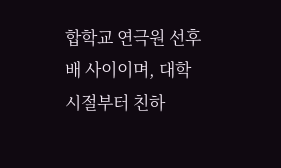합학교 연극원 선후배 사이이며, 대학 시절부터 친하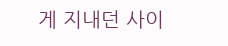게 지내던 사이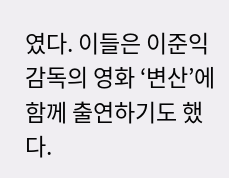였다. 이들은 이준익 감독의 영화 ‘변산’에 함께 출연하기도 했다.